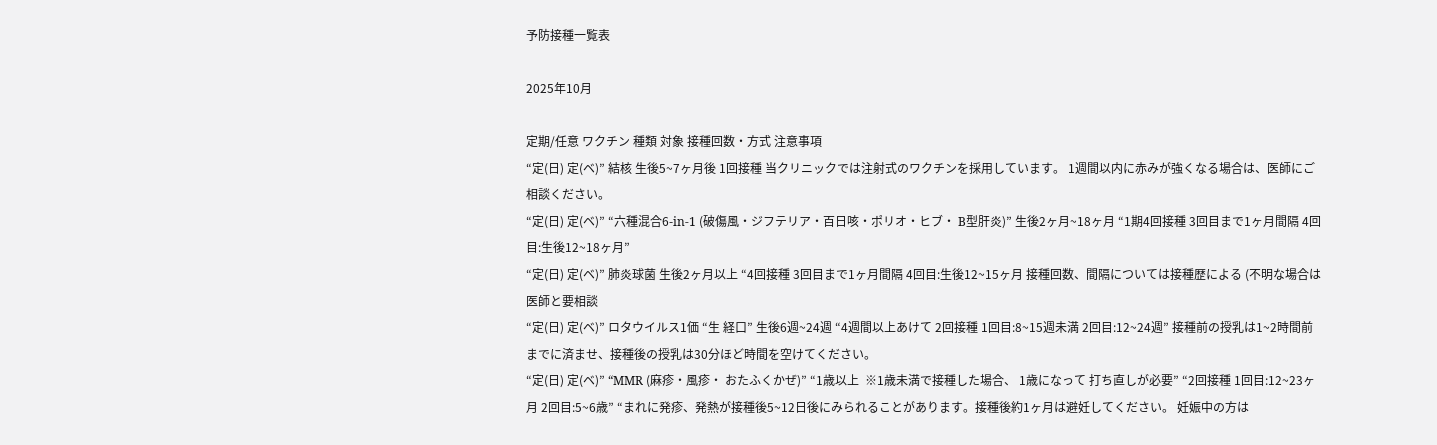予防接種一覧表

2025年10月

定期/任意 ワクチン 種類 対象 接種回数・方式 注意事項
“定(日) 定(ベ)” 結核 生後5~7ヶ月後 1回接種 当クリニックでは注射式のワクチンを採用しています。 1週間以内に赤みが強くなる場合は、医師にご相談ください。
“定(日) 定(ベ)” “六種混合6-in-1 (破傷風・ジフテリア・百日咳・ポリオ・ヒブ・ B型肝炎)” 生後2ヶ月~18ヶ月 “1期4回接種 3回目まで1ヶ月間隔 4回目:生後12~18ヶ月”
“定(日) 定(ベ)” 肺炎球菌 生後2ヶ月以上 “4回接種 3回目まで1ヶ月間隔 4回目:生後12~15ヶ月 接種回数、間隔については接種歴による (不明な場合は医師と要相談
“定(日) 定(ベ)” ロタウイルス1価 “生 経口” 生後6週~24週 “4週間以上あけて 2回接種 1回目:8~15週未満 2回目:12~24週” 接種前の授乳は1~2時間前までに済ませ、接種後の授乳は30分ほど時間を空けてください。
“定(日) 定(ベ)” “MMR (麻疹・風疹・ おたふくかぜ)” “1歳以上  ※1歳未満で接種した場合、 1歳になって 打ち直しが必要” “2回接種 1回目:12~23ヶ月 2回目:5~6歳” “まれに発疹、発熱が接種後5~12日後にみられることがあります。接種後約1ヶ月は避妊してください。 妊娠中の方は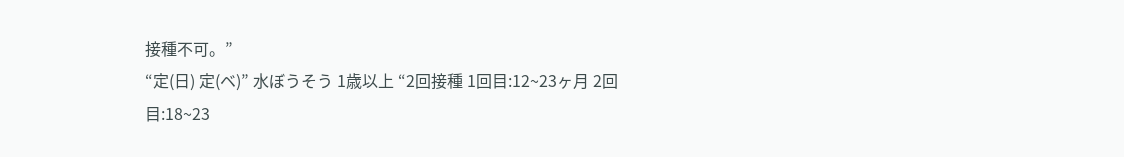接種不可。”
“定(日) 定(ベ)” 水ぼうそう 1歳以上 “2回接種 1回目:12~23ヶ月 2回目:18~23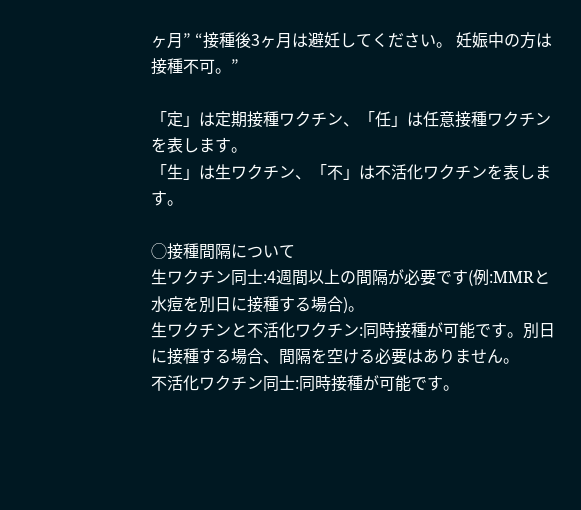ヶ月” “接種後3ヶ月は避妊してください。 妊娠中の方は接種不可。”

「定」は定期接種ワクチン、「任」は任意接種ワクチンを表します。
「生」は生ワクチン、「不」は不活化ワクチンを表します。

◯接種間隔について
生ワクチン同士:4週間以上の間隔が必要です(例:MMRと水痘を別日に接種する場合)。
生ワクチンと不活化ワクチン:同時接種が可能です。別日に接種する場合、間隔を空ける必要はありません。
不活化ワクチン同士:同時接種が可能です。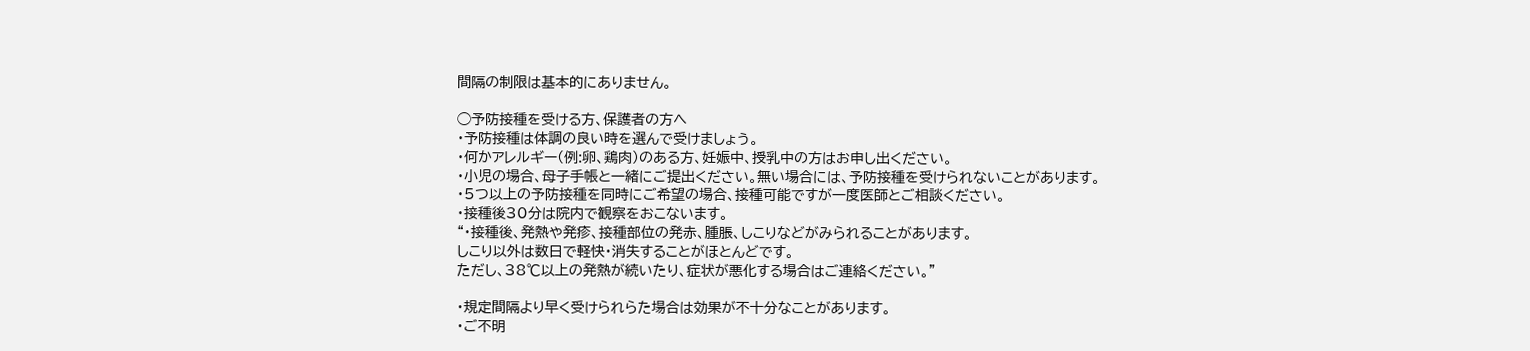間隔の制限は基本的にありません。

◯予防接種を受ける方、保護者の方へ
・予防接種は体調の良い時を選んで受けましょう。
・何かアレルギー(例:卵、鶏肉)のある方、妊娠中、授乳中の方はお申し出ください。
・小児の場合、母子手帳と一緒にご提出ください。無い場合には、予防接種を受けられないことがあります。
・5つ以上の予防接種を同時にご希望の場合、接種可能ですが一度医師とご相談ください。
・接種後30分は院内で観察をおこないます。
“・接種後、発熱や発疹、接種部位の発赤、腫脹、しこりなどがみられることがあります。
しこり以外は数日で軽快・消失することがほとんどです。
ただし、38℃以上の発熱が続いたり、症状が悪化する場合はご連絡ください。”

・規定間隔より早く受けられらた場合は効果が不十分なことがあります。
・ご不明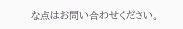な点はお問い合わせください。